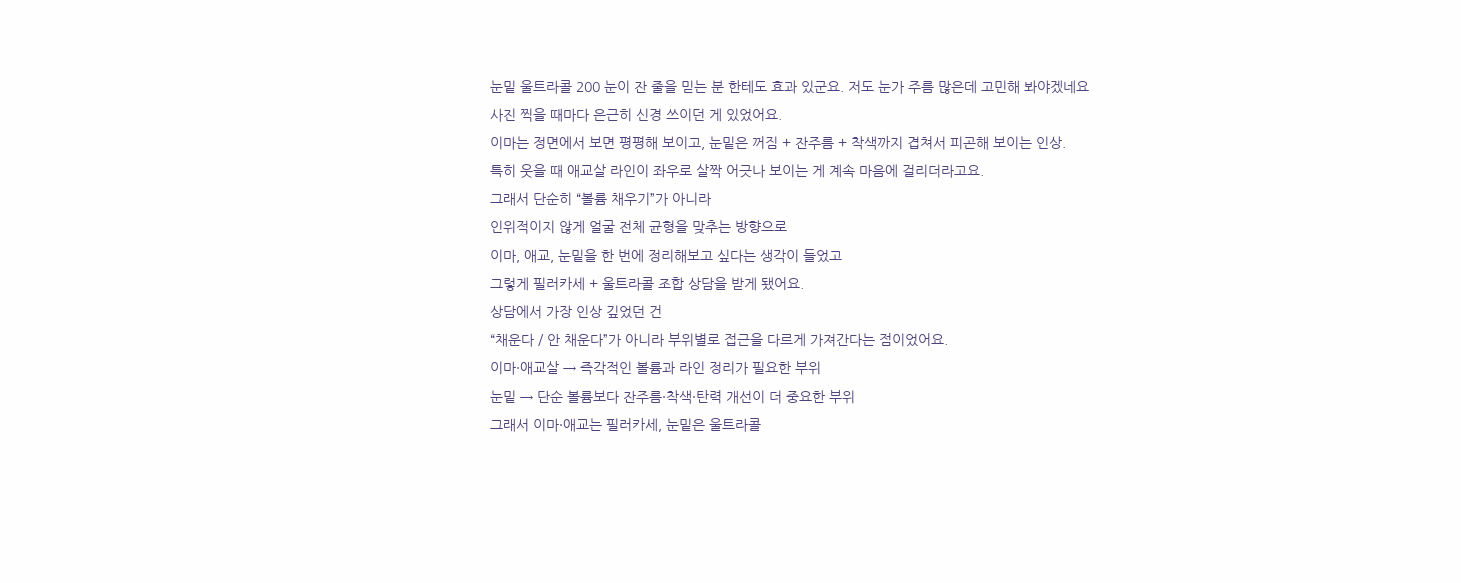눈밑 울트라콜 200 눈이 잔 줄을 믿는 분 한테도 효과 있군요. 저도 눈가 주름 많은데 고민해 봐야겠네요
사진 찍을 때마다 은근히 신경 쓰이던 게 있었어요.
이마는 정면에서 보면 평평해 보이고, 눈밑은 꺼짐 + 잔주름 + 착색까지 겹쳐서 피곤해 보이는 인상.
특히 웃을 때 애교살 라인이 좌우로 살짝 어긋나 보이는 게 계속 마음에 걸리더라고요.
그래서 단순히 “볼륨 채우기”가 아니라
인위적이지 않게 얼굴 전체 균형을 맞추는 방향으로
이마, 애교, 눈밑을 한 번에 정리해보고 싶다는 생각이 들었고
그렇게 필러카세 + 울트라콜 조합 상담을 받게 됐어요.
상담에서 가장 인상 깊었던 건
“채운다 / 안 채운다”가 아니라 부위별로 접근을 다르게 가져간다는 점이었어요.
이마·애교살 → 즉각적인 볼륨과 라인 정리가 필요한 부위
눈밑 → 단순 볼륨보다 잔주름·착색·탄력 개선이 더 중요한 부위
그래서 이마·애교는 필러카세, 눈밑은 울트라콜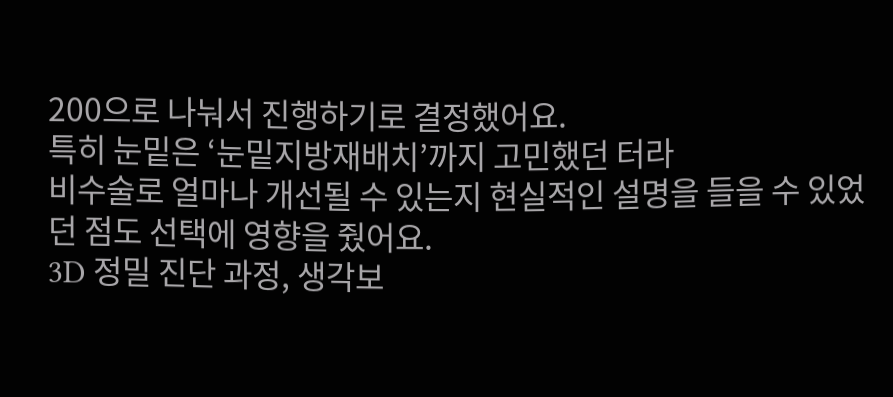200으로 나눠서 진행하기로 결정했어요.
특히 눈밑은 ‘눈밑지방재배치’까지 고민했던 터라
비수술로 얼마나 개선될 수 있는지 현실적인 설명을 들을 수 있었던 점도 선택에 영향을 줬어요.
3D 정밀 진단 과정, 생각보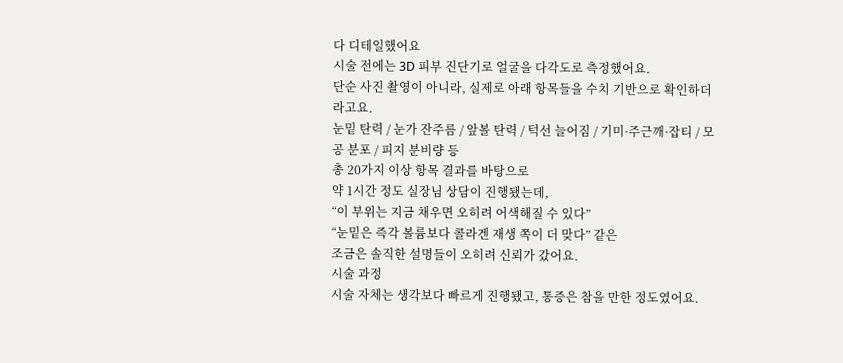다 디테일했어요
시술 전에는 3D 피부 진단기로 얼굴을 다각도로 측정했어요.
단순 사진 촬영이 아니라, 실제로 아래 항목들을 수치 기반으로 확인하더라고요.
눈밑 탄력 / 눈가 잔주름 / 앞볼 탄력 / 턱선 늘어짐 / 기미·주근깨·잡티 / 모공 분포 / 피지 분비량 등
총 20가지 이상 항목 결과를 바탕으로
약 1시간 정도 실장님 상담이 진행됐는데,
“이 부위는 지금 채우면 오히려 어색해질 수 있다”
“눈밑은 즉각 볼륨보다 콜라겐 재생 쪽이 더 맞다” 같은
조금은 솔직한 설명들이 오히려 신뢰가 갔어요.
시술 과정
시술 자체는 생각보다 빠르게 진행됐고, 통증은 참을 만한 정도였어요.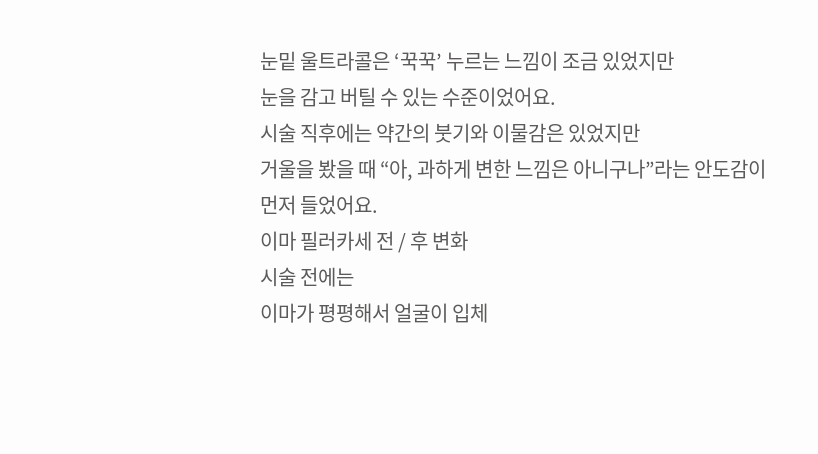눈밑 울트라콜은 ‘꾹꾹’ 누르는 느낌이 조금 있었지만
눈을 감고 버틸 수 있는 수준이었어요.
시술 직후에는 약간의 붓기와 이물감은 있었지만
거울을 봤을 때 “아, 과하게 변한 느낌은 아니구나”라는 안도감이 먼저 들었어요.
이마 필러카세 전 / 후 변화
시술 전에는
이마가 평평해서 얼굴이 입체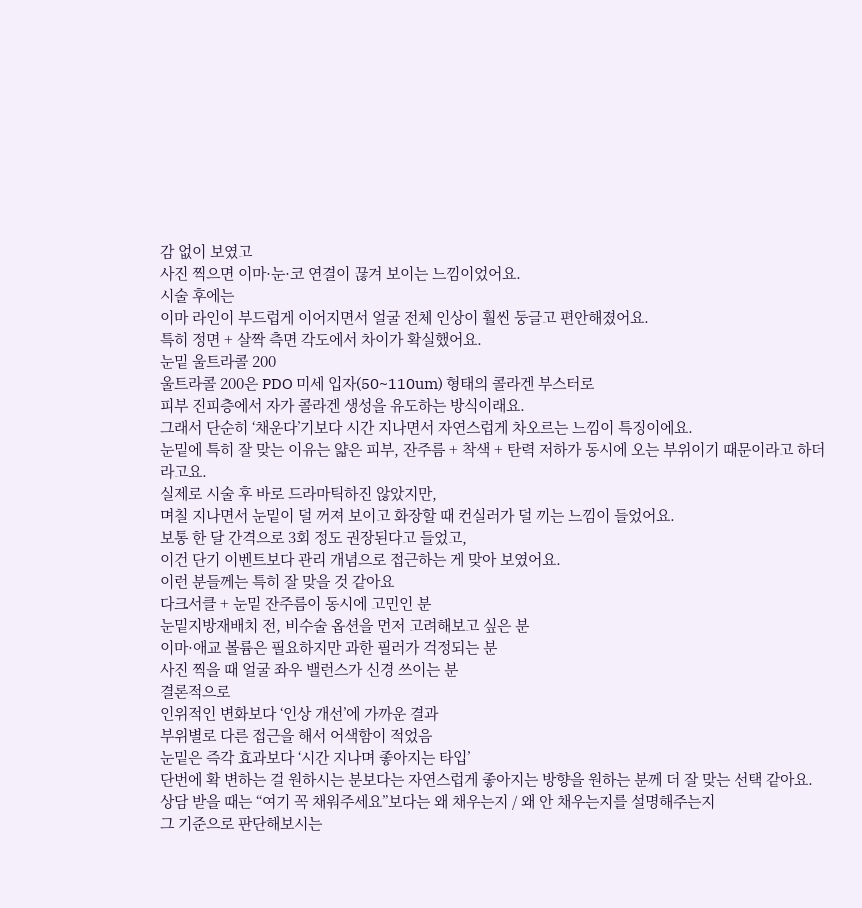감 없이 보였고
사진 찍으면 이마·눈·코 연결이 끊겨 보이는 느낌이었어요.
시술 후에는
이마 라인이 부드럽게 이어지면서 얼굴 전체 인상이 훨씬 둥글고 편안해졌어요.
특히 정면 + 살짝 측면 각도에서 차이가 확실했어요.
눈밑 울트라콜 200
울트라콜 200은 PDO 미세 입자(50~110um) 형태의 콜라겐 부스터로
피부 진피층에서 자가 콜라겐 생성을 유도하는 방식이래요.
그래서 단순히 ‘채운다’기보다 시간 지나면서 자연스럽게 차오르는 느낌이 특징이에요.
눈밑에 특히 잘 맞는 이유는 얇은 피부, 잔주름 + 착색 + 탄력 저하가 동시에 오는 부위이기 때문이라고 하더라고요.
실제로 시술 후 바로 드라마틱하진 않았지만,
며칠 지나면서 눈밑이 덜 꺼져 보이고 화장할 때 컨실러가 덜 끼는 느낌이 들었어요.
보통 한 달 간격으로 3회 정도 권장된다고 들었고,
이건 단기 이벤트보다 관리 개념으로 접근하는 게 맞아 보였어요.
이런 분들께는 특히 잘 맞을 것 같아요
다크서클 + 눈밑 잔주름이 동시에 고민인 분
눈밑지방재배치 전, 비수술 옵션을 먼저 고려해보고 싶은 분
이마·애교 볼륨은 필요하지만 과한 필러가 걱정되는 분
사진 찍을 때 얼굴 좌우 밸런스가 신경 쓰이는 분
결론적으로
인위적인 변화보다 ‘인상 개선’에 가까운 결과
부위별로 다른 접근을 해서 어색함이 적었음
눈밑은 즉각 효과보다 ‘시간 지나며 좋아지는 타입’
단번에 확 변하는 걸 원하시는 분보다는 자연스럽게 좋아지는 방향을 원하는 분께 더 잘 맞는 선택 같아요.
상담 받을 때는 “여기 꼭 채워주세요”보다는 왜 채우는지 / 왜 안 채우는지를 설명해주는지
그 기준으로 판단해보시는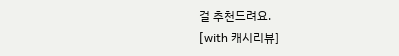걸 추천드려요.
[with 캐시리뷰]